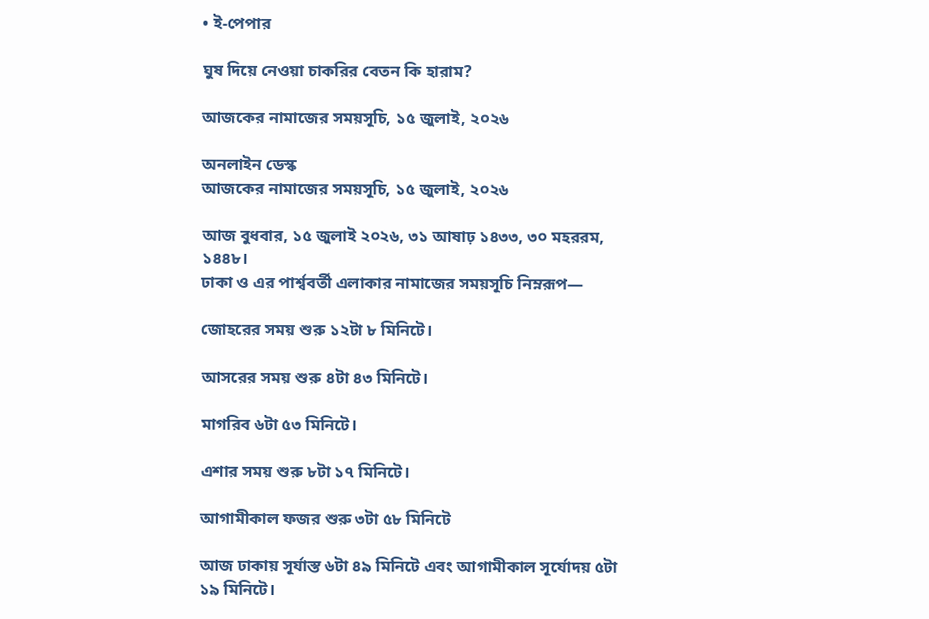• ই-পেপার

ঘুষ দিয়ে নেওয়া চাকরির বেতন কি হারাম?

আজকের নামাজের সময়সূচি, ১৫ ‍জুলাই, ২০২৬

অনলাইন ডেস্ক
আজকের নামাজের সময়সূচি, ১৫ ‍জুলাই, ২০২৬

আজ বুধবার, ১৫ জুলাই ২০২৬, ৩১ আষাঢ় ১৪৩৩, ৩০ মহররম, ১৪৪৮।
ঢাকা ও এর পার্শ্ববর্তী এলাকার নামাজের সময়সূচি নিম্নরূপ—

জোহরের সময় শুরু ১২টা ৮ মিনিটে।

আসরের সময় শুরু ৪টা ৪৩ মিনিটে।

মাগরিব ৬টা ৫৩ মিনিটে।

এশার সময় শুরু ৮টা ১৭ মিনিটে।

আগামীকাল ফজর শুরু ৩টা ৫৮ মিনিটে

আজ ঢাকায় সূর্যাস্ত ৬টা ৪৯ মিনিটে এবং আগামীকাল সূর্যোদয় ৫টা ১৯ মিনিটে।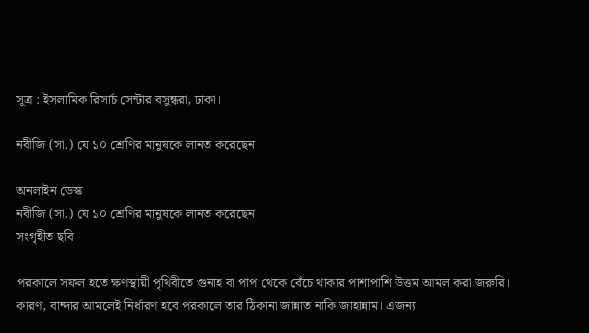সূত্র : ইসলামিক রিসার্চ সেন্টার বসুন্ধরা, ঢাকা।

নবীজি (সা.) যে ১০ শ্রেণির মানুষকে লানত করেছেন

অনলাইন ডেস্ক
নবীজি (সা.) যে ১০ শ্রেণির মানুষকে লানত করেছেন
সংগৃহীত ছবি

পরকালে সফল হতে ক্ষণস্থায়ী পৃথিবীতে গুনাহ বা পাপ থেকে বেঁচে থাকার পাশাপাশি উত্তম আমল করা জরুরি। কারণ, বান্দার আমলেই নির্ধারণ হবে পরকালে তার ঠিকানা জান্নাত নাকি জাহান্নাম। এজন্য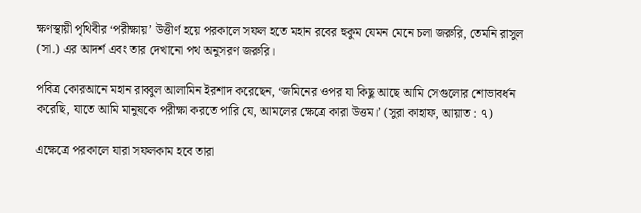ক্ষণস্থায়ী পৃথিবীর ‘পরীক্ষায়’ উত্তীর্ণ হয়ে পরকালে সফল হতে মহান রবের হুকুম যেমন মেনে চলা জরুরি, তেমনি রাসুল (সা.) এর আদর্শ এবং তার দেখানো পথ অনুসরণ জরুরি।

পবিত্র কোরআনে মহান রাব্বুল আলামিন ইরশাদ করেছেন, ‘জমিনের ওপর যা কিছু আছে আমি সেগুলোর শোভাবর্ধন করেছি, যাতে আমি মানুষকে পরীক্ষা করতে পারি যে, আমলের ক্ষেত্রে কারা উত্তম।’ (সুরা কাহাফ, আয়াত : ৭)

এক্ষেত্রে পরকালে যারা সফলকাম হবে তারা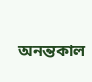অনন্তকাল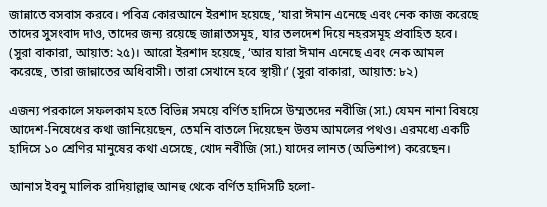জান্নাতে বসবাস করবে। পবিত্র কোরআনে ইরশাদ হয়েছে, ‘যারা ঈমান এনেছে এবং নেক কাজ করেছে তাদের সুসংবাদ দাও, তাদের জন্য রয়েছে জান্নাতসমূহ, যার তলদেশ দিয়ে নহরসমূহ প্রবাহিত হবে। (সুরা বাকারা, আয়াত: ২৫)। আরো ইরশাদ হয়েছে, ‘আর যারা ঈমান এনেছে এবং নেক আমল করেছে, তারা জান্নাতের অধিবাসী। তারা সেখানে হবে স্থায়ী।’ (সুরা বাকারা, আয়াত: ৮২)

এজন্য পরকালে সফলকাম হতে বিভিন্ন সময়ে বর্ণিত হাদিসে উম্মতদের নবীজি (সা.) যেমন নানা বিষয়ে আদেশ-নিষেধের কথা জানিয়েছেন, তেমনি বাতলে দিয়েছেন উত্তম আমলের পথও। এরমধ্যে একটি হাদিসে ১০ শ্রেণির মানুষের কথা এসেছে, খোদ নবীজি (সা.) যাদের লানত (অভিশাপ) করেছেন।

আনাস ইবনু মালিক রাদিয়াল্লাহু আনহু থেকে বর্ণিত হাদিসটি হলো-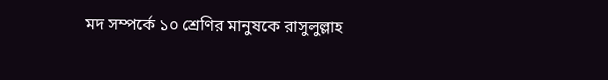মদ সম্পর্কে ১০ শ্রেণির মানুষকে রাসুলুল্লাহ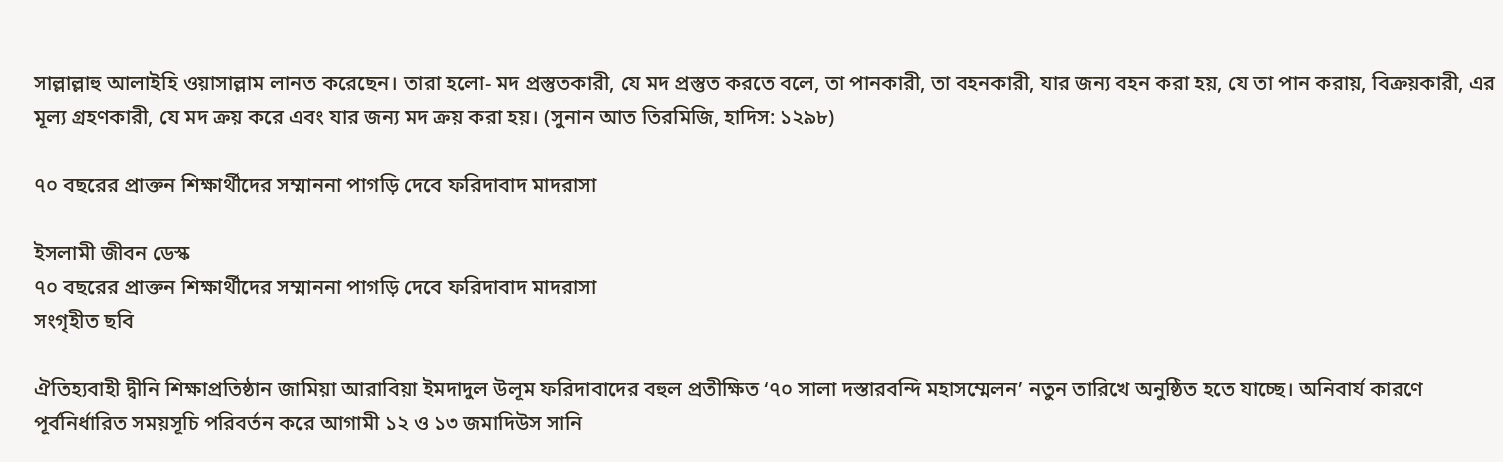সাল্লাল্লাহু আলাইহি ওয়াসাল্লাম লানত করেছেন। তারা হলো- মদ প্রস্তুতকারী, যে মদ প্রস্তুত করতে বলে, তা পানকারী, তা বহনকারী, যার জন্য বহন করা হয়, যে তা পান করায়, বিক্রয়কারী, এর মূল্য গ্রহণকারী, যে মদ ক্রয় করে এবং যার জন্য মদ ক্রয় করা হয়। (সুনান আত তিরমিজি, হাদিস: ১২৯৮)

৭০ বছরের প্রাক্তন শিক্ষার্থীদের সম্মাননা পাগড়ি দেবে ফরিদাবাদ মাদরাসা

ইসলামী জীবন ডেস্ক
৭০ বছরের প্রাক্তন শিক্ষার্থীদের সম্মাননা পাগড়ি দেবে ফরিদাবাদ মাদরাসা
সংগৃহীত ছবি

ঐতিহ্যবাহী দ্বীনি শিক্ষাপ্রতিষ্ঠান জামিয়া আরাবিয়া ইমদাদুল উলূম ফরিদাবাদের বহুল প্রতীক্ষিত ‘৭০ সালা দস্তারবন্দি মহাসম্মেলন’ নতুন তারিখে অনুষ্ঠিত হতে যাচ্ছে। অনিবার্য কারণে পূর্বনির্ধারিত সময়সূচি পরিবর্তন করে আগামী ১২ ও ১৩ জমাদিউস সানি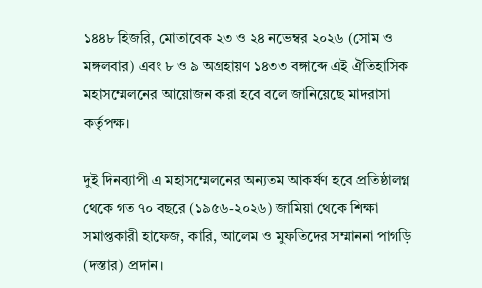১৪৪৮ হিজরি, মোতাবেক ২৩ ও ২৪ নভেম্বর ২০২৬ (সোম ও মঙ্গলবার) এবং ৮ ও ৯ অগ্রহায়ণ ১৪৩৩ বঙ্গাব্দে এই ঐতিহাসিক মহাসম্মেলনের আয়োজন করা হবে বলে জানিয়েছে মাদরাসা কর্তৃপক্ষ।

দুই দিনব্যাপী এ মহাসম্মেলনের অন্যতম আকর্ষণ হবে প্রতিষ্ঠালগ্ন থেকে গত ৭০ বছরে (১৯৫৬-২০২৬) জামিয়া থেকে শিক্ষা সমাপ্তকারী হাফেজ, কারি, আলেম ও মুফতিদের সম্মাননা পাগড়ি (দস্তার) প্রদান।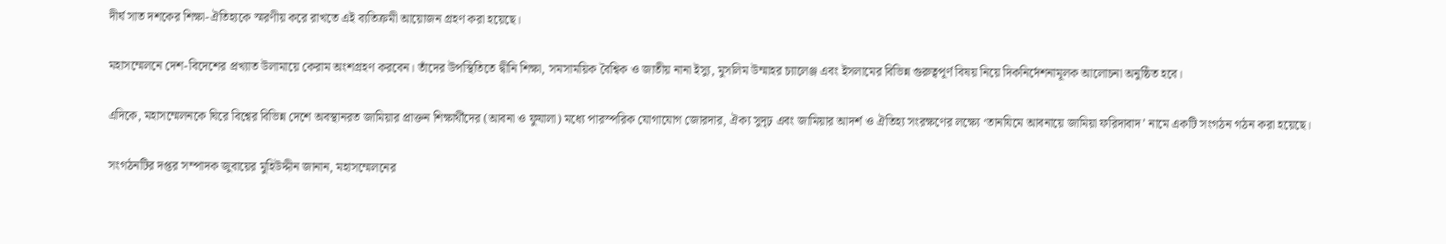দীর্ঘ সাত দশকের শিক্ষা-ঐতিহ্যকে স্মরণীয় করে রাখতে এই ব্যতিক্রমী আয়োজন গ্রহণ করা হয়েছে।

মহাসম্মেলনে দেশ-বিদেশের প্রখ্যাত উলামায়ে কেরাম অংশগ্রহণ করবেন। তাঁদের উপস্থিতিতে দ্বীনি শিক্ষা, সমসাময়িক বৈশ্বিক ও জাতীয় নানা ইস্যু, মুসলিম উম্মাহর চ্যালেঞ্জ এবং ইসলামের বিভিন্ন গুরুত্বপূর্ণ বিষয় নিয়ে দিকনির্দেশনামূলক আলোচনা অনুষ্ঠিত হবে।

এদিকে, মহাসম্মেলনকে ঘিরে বিশ্বের বিভিন্ন দেশে অবস্থানরত জামিয়ার প্রাক্তন শিক্ষার্থীদের (আবনা ও ফুযালা) মধ্যে পারস্পরিক যোগাযোগ জোরদার, ঐক্য সুদৃঢ় এবং জামিয়ার আদর্শ ও ঐতিহ্য সংরক্ষণের লক্ষ্যে ‘তানযিমে আবনায়ে জামিয়া ফরিদাবাদ’ নামে একটি সংগঠন গঠন করা হয়েছে।

সংগঠনটির দপ্তর সম্পাদক জুবায়ের মুহিউদ্দীন জানান, মহাসম্মেলনের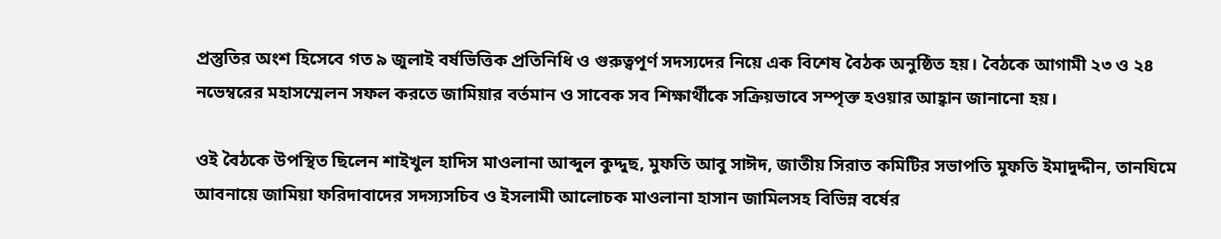প্রস্তুতির অংশ হিসেবে গত ৯ জুলাই বর্ষভিত্তিক প্রতিনিধি ও গুরুত্বপূর্ণ সদস্যদের নিয়ে এক বিশেষ বৈঠক অনুষ্ঠিত হয়। বৈঠকে আগামী ২৩ ও ২৪ নভেম্বরের মহাসম্মেলন সফল করতে জামিয়ার বর্তমান ও সাবেক সব শিক্ষার্থীকে সক্রিয়ভাবে সম্পৃক্ত হওয়ার আহ্বান জানানো হয়।

ওই বৈঠকে উপস্থিত ছিলেন শাইখুল হাদিস মাওলানা আব্দুল কুদ্দুছ, মুফতি আবু সাঈদ, জাতীয় সিরাত কমিটির সভাপতি মুফতি ইমাদুদ্দীন, তানযিমে আবনায়ে জামিয়া ফরিদাবাদের সদস্যসচিব ও ইসলামী আলোচক মাওলানা হাসান জামিলসহ বিভিন্ন বর্ষের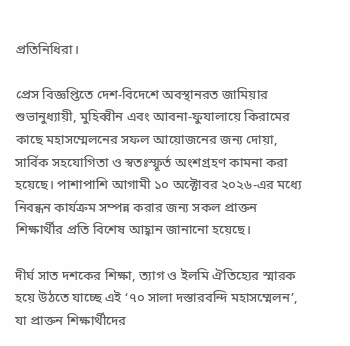প্রতিনিধিরা।

প্রেস বিজ্ঞপ্তিতে দেশ-বিদেশে অবস্থানরত জামিয়ার শুভানুধ্যায়ী, মুহিব্বীন এবং আবনা-ফুযালায়ে কিরামের কাছে মহাসম্মেলনের সফল আয়োজনের জন্য দোয়া, সার্বিক সহযোগিতা ও স্বতঃস্ফূর্ত অংশগ্রহণ কামনা করা হয়েছে। পাশাপাশি আগামী ১০ অক্টোবর ২০২৬-এর মধ্যে নিবন্ধন কার্যক্রম সম্পন্ন করার জন্য সকল প্রাক্তন শিক্ষার্থীর প্রতি বিশেষ আহ্বান জানানো হয়েছে।

দীর্ঘ সাত দশকের শিক্ষা, ত্যাগ ও ইলমি ঐতিহ্যের স্মারক হয়ে উঠতে যাচ্ছে এই ‘৭০ সালা দস্তারবন্দি মহাসম্মেলন’, যা প্রাক্তন শিক্ষার্থীদের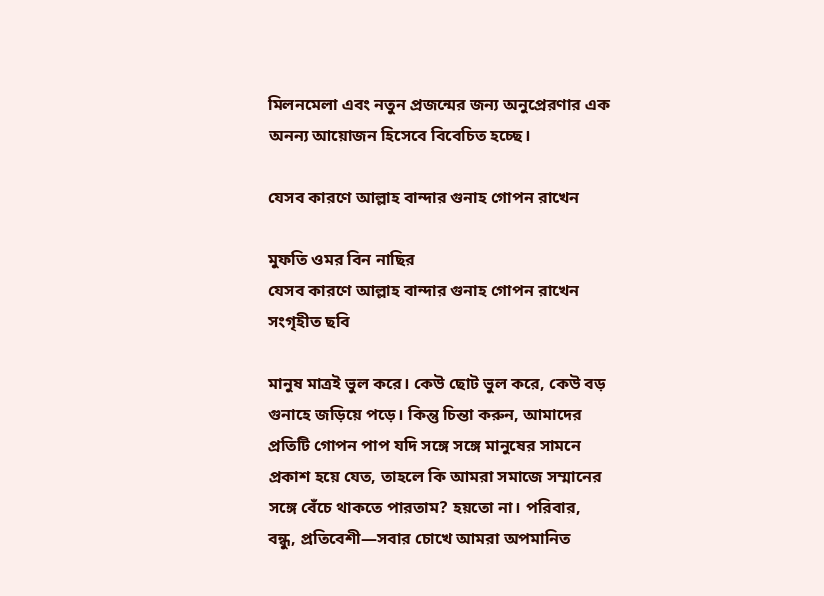মিলনমেলা এবং নতুন প্রজন্মের জন্য অনুপ্রেরণার এক অনন্য আয়োজন হিসেবে বিবেচিত হচ্ছে।

যেসব কারণে আল্লাহ বান্দার গুনাহ গোপন রাখেন

মুফতি ওমর বিন নাছির
যেসব কারণে আল্লাহ বান্দার গুনাহ গোপন রাখেন
সংগৃহীত ছবি

মানুষ মাত্রই ভুল করে। কেউ ছোট ভুল করে, কেউ বড় গুনাহে জড়িয়ে পড়ে। কিন্তু চিন্তা করুন, আমাদের প্রতিটি গোপন পাপ যদি সঙ্গে সঙ্গে মানুষের সামনে প্রকাশ হয়ে যেত, তাহলে কি আমরা সমাজে সম্মানের সঙ্গে বেঁচে থাকতে পারতাম? হয়তো না। পরিবার, বন্ধু, প্রতিবেশী—সবার চোখে আমরা অপমানিত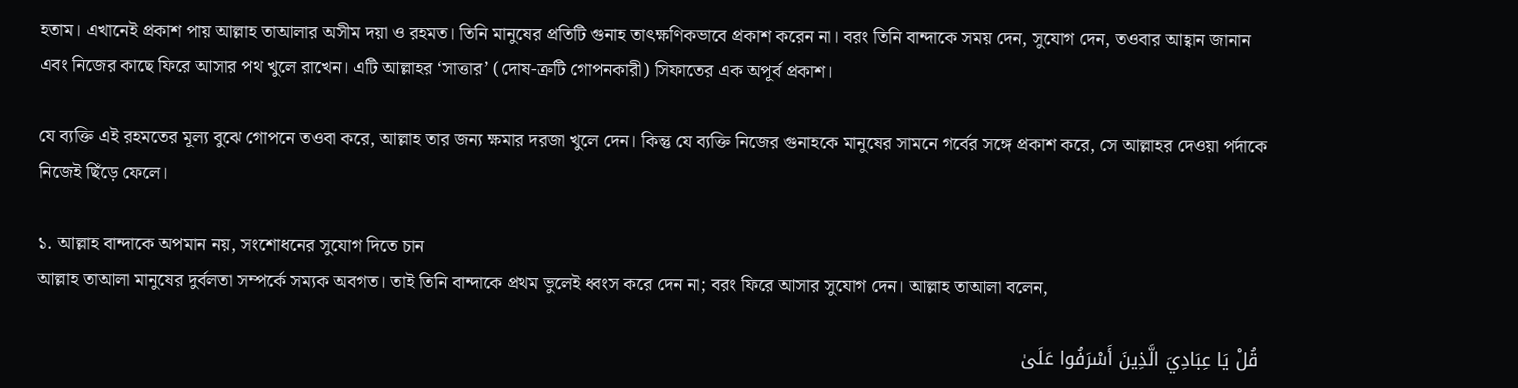হতাম। এখানেই প্রকাশ পায় আল্লাহ তাআলার অসীম দয়া ও রহমত। তিনি মানুষের প্রতিটি গুনাহ তাৎক্ষণিকভাবে প্রকাশ করেন না। বরং তিনি বান্দাকে সময় দেন, সুযোগ দেন, তওবার আহ্বান জানান এবং নিজের কাছে ফিরে আসার পথ খুলে রাখেন। এটি আল্লাহর ‘সাত্তার’ (দোষ-ত্রুটি গোপনকারী) সিফাতের এক অপূর্ব প্রকাশ।

যে ব্যক্তি এই রহমতের মূল্য বুঝে গোপনে তওবা করে, আল্লাহ তার জন্য ক্ষমার দরজা খুলে দেন। কিন্তু যে ব্যক্তি নিজের গুনাহকে মানুষের সামনে গর্বের সঙ্গে প্রকাশ করে, সে আল্লাহর দেওয়া পর্দাকে নিজেই ছিঁড়ে ফেলে।

১. আল্লাহ বান্দাকে অপমান নয়, সংশোধনের সুযোগ দিতে চান
আল্লাহ তাআলা মানুষের দুর্বলতা সম্পর্কে সম্যক অবগত। তাই তিনি বান্দাকে প্রথম ভুলেই ধ্বংস করে দেন না; বরং ফিরে আসার সুযোগ দেন। আল্লাহ তাআলা বলেন,

 قُلْ يَا عِبَادِيَ الَّذِينَ أَسْرَفُوا عَلَىٰ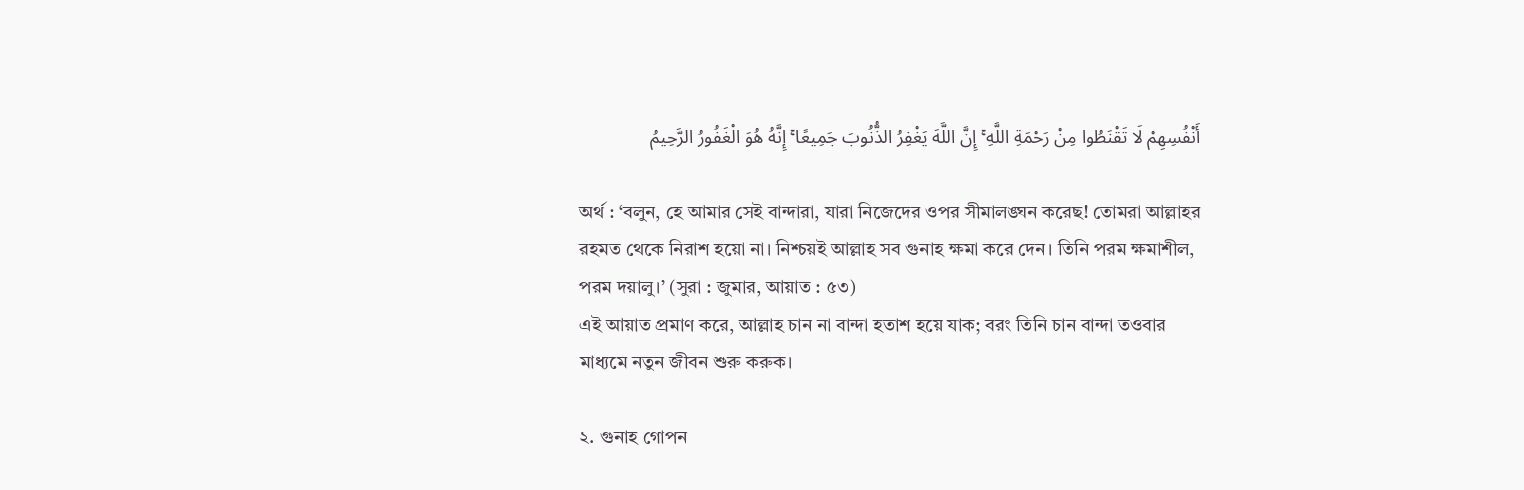أَنْفُسِهِمْ لَا تَقْنَطُوا مِنْ رَحْمَةِ اللَّهِ ۚ إِنَّ اللَّهَ يَغْفِرُ الذُّنُوبَ جَمِيعًا ۚ إِنَّهُ هُوَ الْغَفُورُ الرَّحِيمُ

অর্থ : ‘বলুন, হে আমার সেই বান্দারা, যারা নিজেদের ওপর সীমালঙ্ঘন করেছ! তোমরা আল্লাহর রহমত থেকে নিরাশ হয়ো না। নিশ্চয়ই আল্লাহ সব গুনাহ ক্ষমা করে দেন। তিনি পরম ক্ষমাশীল, পরম দয়ালু।’ (সুরা : জুমার, আয়াত : ৫৩)
এই আয়াত প্রমাণ করে, আল্লাহ চান না বান্দা হতাশ হয়ে যাক; বরং তিনি চান বান্দা তওবার মাধ্যমে নতুন জীবন শুরু করুক।

২. গুনাহ গোপন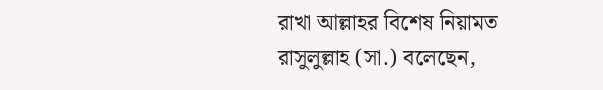রাখা আল্লাহর বিশেষ নিয়ামত
রাসুলুল্লাহ (সা.) বলেছেন,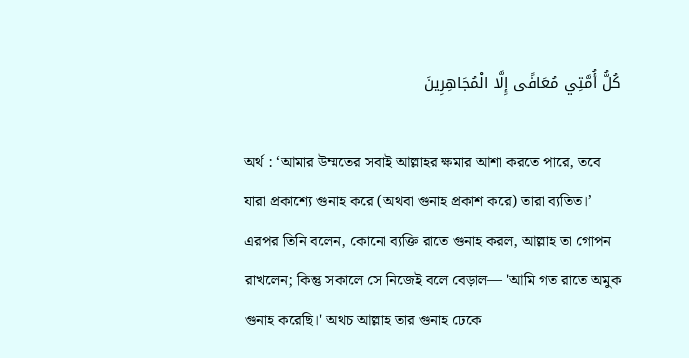كُلُّ أُمَّتِي مُعَافًى إِلَّا الْمُجَاهِرِينَ

অর্থ : ‘আমার উম্মতের সবাই আল্লাহর ক্ষমার আশা করতে পারে, তবে যারা প্রকাশ্যে গুনাহ করে (অথবা গুনাহ প্রকাশ করে) তারা ব্যতিত।’ এরপর তিনি বলেন, কোনো ব্যক্তি রাতে গুনাহ করল, আল্লাহ তা গোপন রাখলেন; কিন্তু সকালে সে নিজেই বলে বেড়াল— 'আমি গত রাতে অমুক গুনাহ করেছি।' অথচ আল্লাহ তার গুনাহ ঢেকে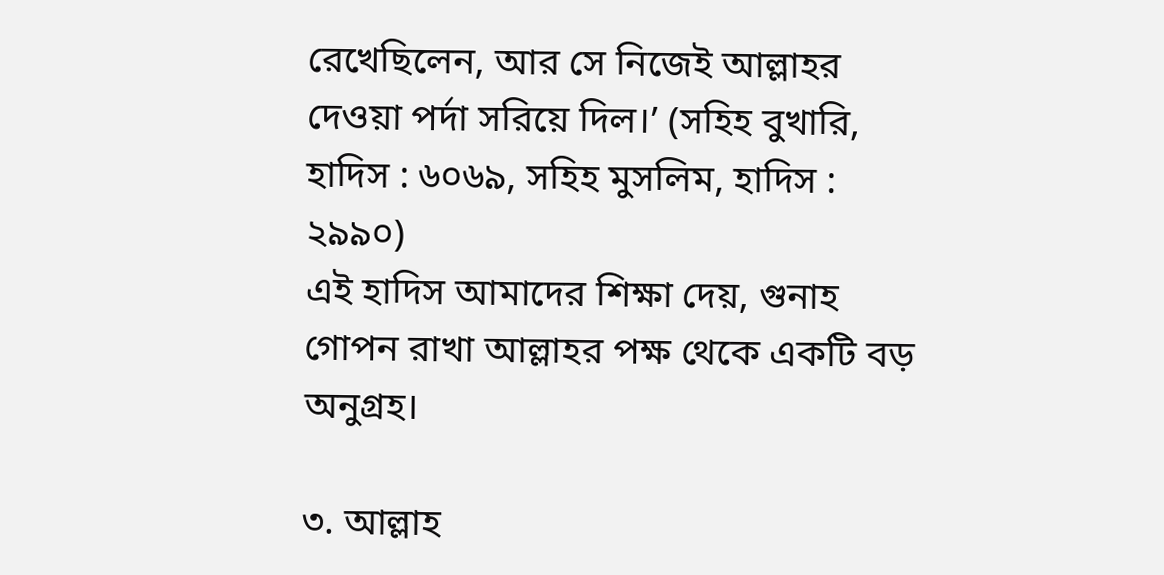রেখেছিলেন, আর সে নিজেই আল্লাহর দেওয়া পর্দা সরিয়ে দিল।’ (সহিহ বুখারি, হাদিস : ৬০৬৯, সহিহ মুসলিম, হাদিস : ২৯৯০)
এই হাদিস আমাদের শিক্ষা দেয়, গুনাহ গোপন রাখা আল্লাহর পক্ষ থেকে একটি বড় অনুগ্রহ।

৩. আল্লাহ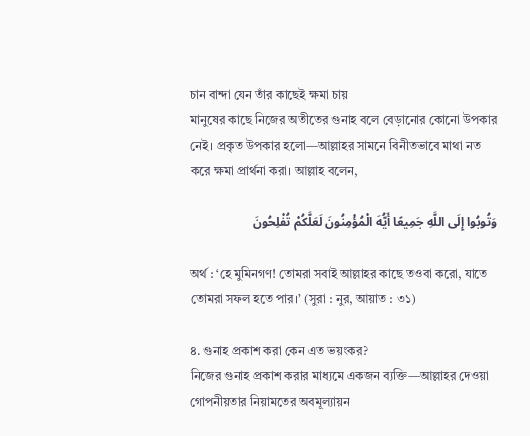চান বান্দা যেন তাঁর কাছেই ক্ষমা চায়
মানুষের কাছে নিজের অতীতের গুনাহ বলে বেড়ানোর কোনো উপকার নেই। প্রকৃত উপকার হলো—আল্লাহর সামনে বিনীতভাবে মাথা নত করে ক্ষমা প্রার্থনা করা। আল্লাহ বলেন,

وَتُوبُوا إِلَى اللَّهِ جَمِيعًا أَيُّهَ الْمُؤْمِنُونَ لَعَلَّكُمْ تُفْلِحُونَ

অর্থ : ‘হে মুমিনগণ! তোমরা সবাই আল্লাহর কাছে তওবা করো, যাতে তোমরা সফল হতে পার।’ (সুরা : নুর, আয়াত : ৩১)

৪. গুনাহ প্রকাশ করা কেন এত ভয়ংকর?
নিজের গুনাহ প্রকাশ করার মাধ্যমে একজন ব্যক্তি—আল্লাহর দেওয়া গোপনীয়তার নিয়ামতের অবমূল্যায়ন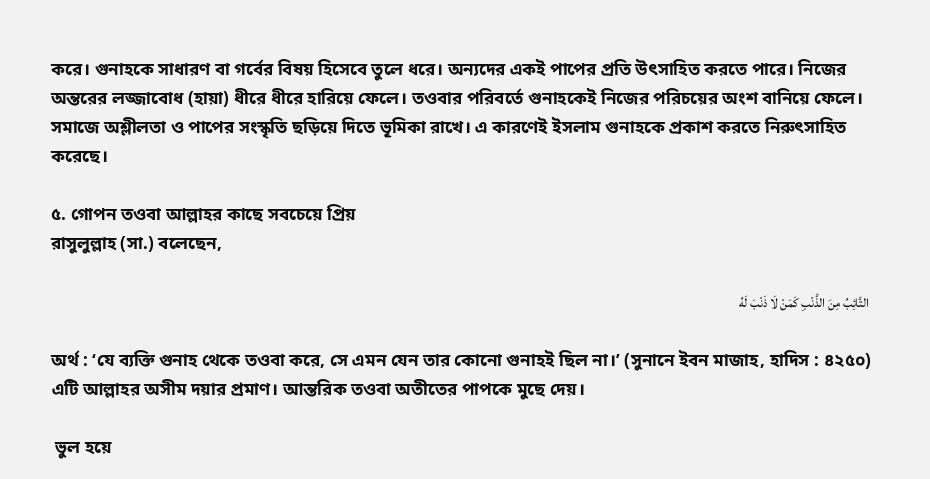করে। গুনাহকে সাধারণ বা গর্বের বিষয় হিসেবে তুলে ধরে। অন্যদের একই পাপের প্রতি উৎসাহিত করতে পারে। নিজের অন্তরের লজ্জাবোধ (হায়া) ধীরে ধীরে হারিয়ে ফেলে। তওবার পরিবর্তে গুনাহকেই নিজের পরিচয়ের অংশ বানিয়ে ফেলে। সমাজে অশ্লীলতা ও পাপের সংস্কৃতি ছড়িয়ে দিতে ভূমিকা রাখে। এ কারণেই ইসলাম গুনাহকে প্রকাশ করতে নিরুৎসাহিত করেছে।

৫. গোপন তওবা আল্লাহর কাছে সবচেয়ে প্রিয়
রাসুলুল্লাহ (সা.) বলেছেন,

 التَّائِبُ مِنَ الذَّنْبِ كَمَنْ لَا ذَنْبَ لَهُ

অর্থ : ‘যে ব্যক্তি গুনাহ থেকে তওবা করে, সে এমন যেন তার কোনো গুনাহই ছিল না।’ (সুনানে ইবন মাজাহ, হাদিস : ৪২৫০)
এটি আল্লাহর অসীম দয়ার প্রমাণ। আন্তরিক তওবা অতীতের পাপকে মুছে দেয়।

 ভুল হয়ে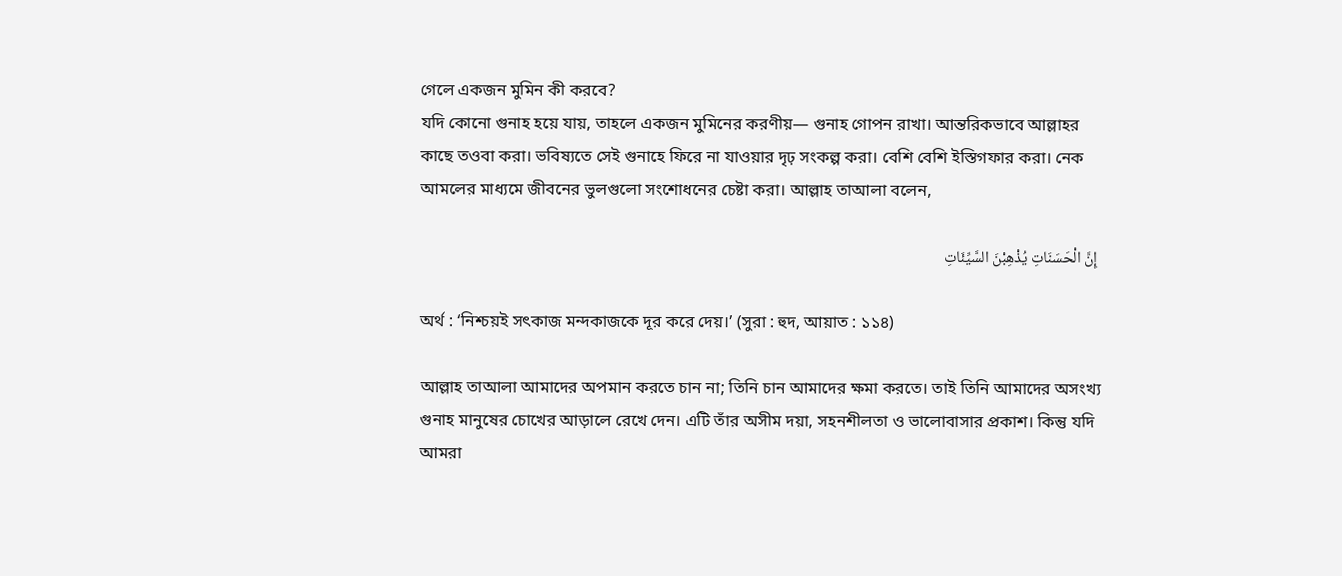গেলে একজন মুমিন কী করবে?
যদি কোনো গুনাহ হয়ে যায়, তাহলে একজন মুমিনের করণীয়— গুনাহ গোপন রাখা। আন্তরিকভাবে আল্লাহর কাছে তওবা করা। ভবিষ্যতে সেই গুনাহে ফিরে না যাওয়ার দৃঢ় সংকল্প করা। বেশি বেশি ইস্তিগফার করা। নেক আমলের মাধ্যমে জীবনের ভুলগুলো সংশোধনের চেষ্টা করা। আল্লাহ তাআলা বলেন,

 إِنَّ الْحَسَنَاتِ يُذْهِبْنَ السَّيِّئَاتِ

অর্থ : ‘নিশ্চয়ই সৎকাজ মন্দকাজকে দূর করে দেয়।’ (সুরা : হুদ, আয়াত : ১১৪)

আল্লাহ তাআলা আমাদের অপমান করতে চান না; তিনি চান আমাদের ক্ষমা করতে। তাই তিনি আমাদের অসংখ্য গুনাহ মানুষের চোখের আড়ালে রেখে দেন। এটি তাঁর অসীম দয়া, সহনশীলতা ও ভালোবাসার প্রকাশ। কিন্তু যদি আমরা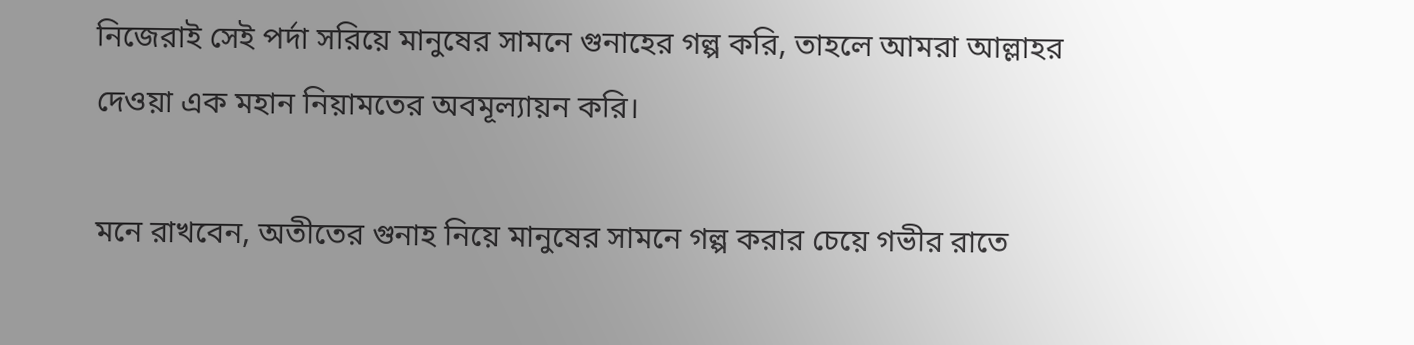নিজেরাই সেই পর্দা সরিয়ে মানুষের সামনে গুনাহের গল্প করি, তাহলে আমরা আল্লাহর দেওয়া এক মহান নিয়ামতের অবমূল্যায়ন করি।

মনে রাখবেন, অতীতের গুনাহ নিয়ে মানুষের সামনে গল্প করার চেয়ে গভীর রাতে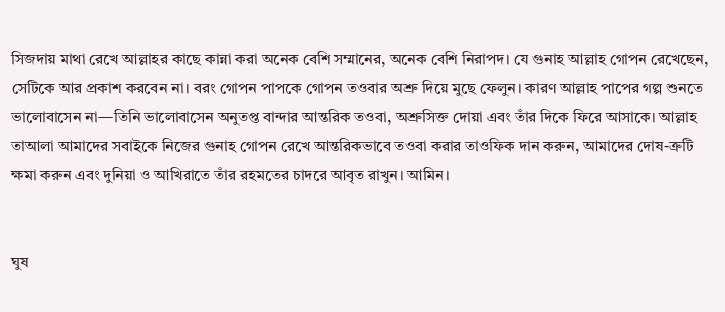সিজদায় মাথা রেখে আল্লাহর কাছে কান্না করা অনেক বেশি সম্মানের, অনেক বেশি নিরাপদ। যে গুনাহ আল্লাহ গোপন রেখেছেন, সেটিকে আর প্রকাশ করবেন না। বরং গোপন পাপকে গোপন তওবার অশ্রু দিয়ে মুছে ফেলুন। কারণ আল্লাহ পাপের গল্প শুনতে ভালোবাসেন না—তিনি ভালোবাসেন অনুতপ্ত বান্দার আন্তরিক তওবা, অশ্রুসিক্ত দোয়া এবং তাঁর দিকে ফিরে আসাকে। আল্লাহ তাআলা আমাদের সবাইকে নিজের গুনাহ গোপন রেখে আন্তরিকভাবে তওবা করার তাওফিক দান করুন, আমাদের দোষ-ত্রুটি ক্ষমা করুন এবং দুনিয়া ও আখিরাতে তাঁর রহমতের চাদরে আবৃত রাখুন। আমিন।


ঘুষ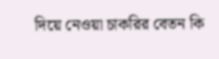দিয়ে নেওয়া চাকরির বেতন কি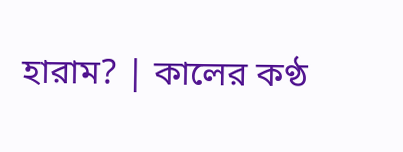হারাম? | কালের কণ্ঠ